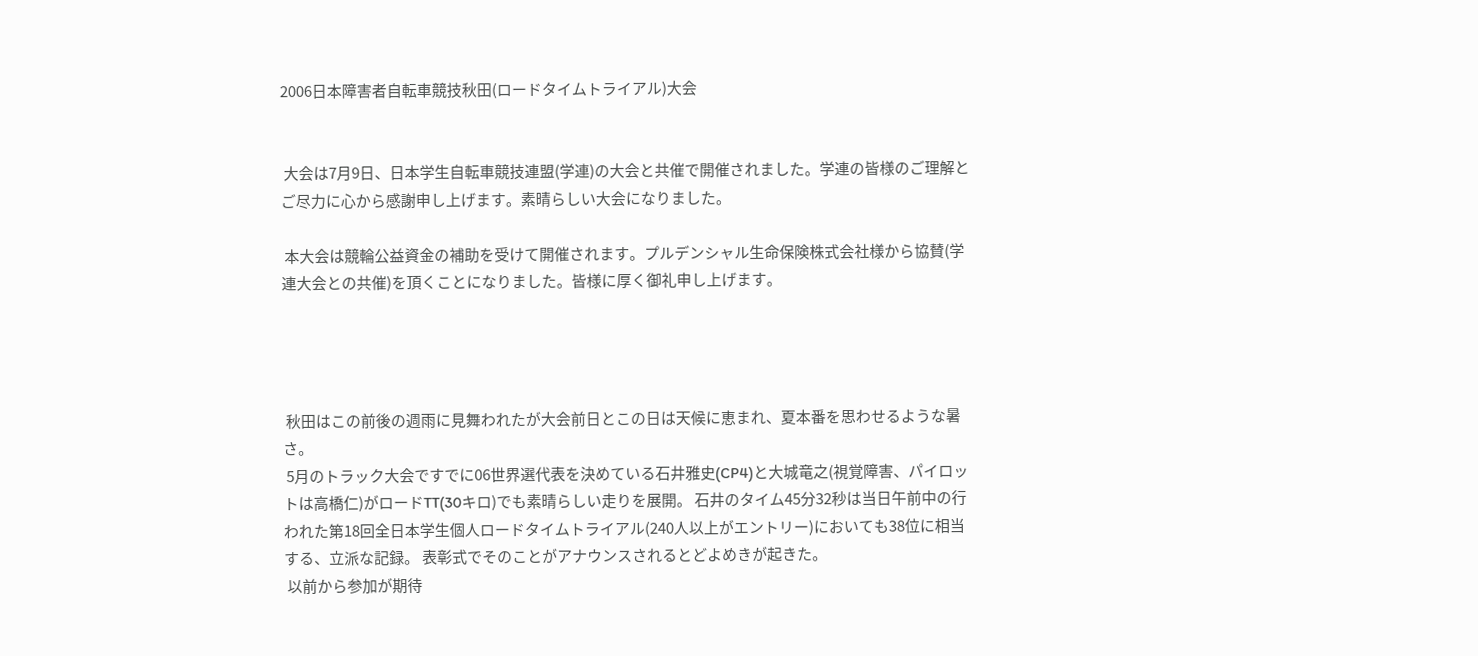2006日本障害者自転車競技秋田(ロードタイムトライアル)大会


 大会は7月9日、日本学生自転車競技連盟(学連)の大会と共催で開催されました。学連の皆様のご理解とご尽力に心から感謝申し上げます。素晴らしい大会になりました。

 本大会は競輪公益資金の補助を受けて開催されます。プルデンシャル生命保険株式会社様から協賛(学連大会との共催)を頂くことになりました。皆様に厚く御礼申し上げます。




 秋田はこの前後の週雨に見舞われたが大会前日とこの日は天候に恵まれ、夏本番を思わせるような暑さ。
 5月のトラック大会ですでに06世界選代表を決めている石井雅史(CP4)と大城竜之(視覚障害、パイロットは高橋仁)がロードTT(30キロ)でも素晴らしい走りを展開。 石井のタイム45分32秒は当日午前中の行われた第18回全日本学生個人ロードタイムトライアル(240人以上がエントリー)においても38位に相当する、立派な記録。 表彰式でそのことがアナウンスされるとどよめきが起きた。
 以前から参加が期待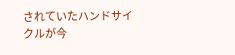されていたハンドサイクルが今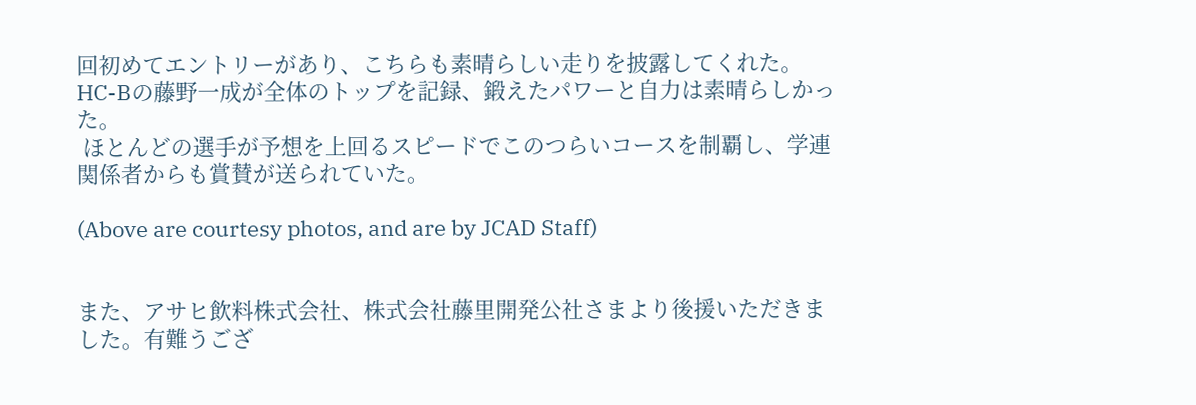回初めてエントリーがあり、こちらも素晴らしい走りを披露してくれた。 HC-Bの藤野一成が全体のトップを記録、鍛えたパワーと自力は素晴らしかった。
 ほとんどの選手が予想を上回るスピードでこのつらいコースを制覇し、学連関係者からも賞賛が送られていた。

(Above are courtesy photos, and are by JCAD Staff)


また、アサヒ飲料株式会社、株式会社藤里開発公社さまより後援いただきました。有難うござ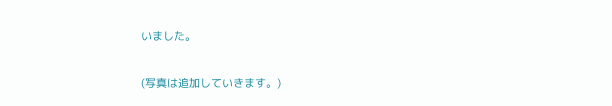いました。

(写真は追加していきます。)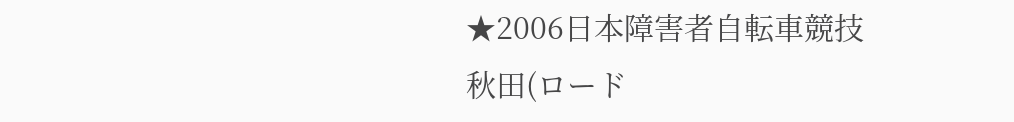★2006日本障害者自転車競技秋田(ロード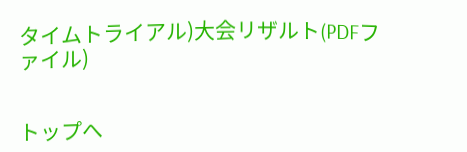タイムトライアル)大会リザルト(PDFファイル)


トップへ